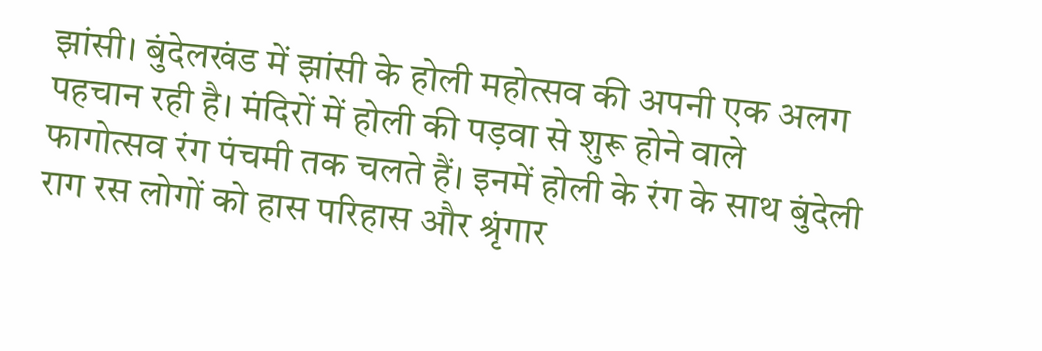झांसी। बुंदेलखंड में झांसी के होली महोत्सव की अपनी एक अलग पहचान रही है। मंदिरों में होली की पड़वा से शुरू होने वाले फागोत्सव रंग पंचमी तक चलते हैं। इनमें होली के रंग के साथ बुंदेली राग रस लोगों को हास परिहास और श्रृंगार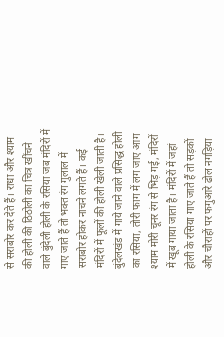से सराबोर कर देते हैं। राधा और श्याम की होली की ठिठोली का चित्र खींचने वाले बुंदेली होली के रसिया जब मंदिरों में गाए जाते हैं तो भक्त रंग गुलाल में सराबोर होकर नाचने लगते हैं। कई मंदिरों में फूलों की होली खेली जाती है। बुंदेलखंड में गाये जाने वाले प्रसिद्ध होली का रसिया, तोरी फाग में लग जाए आग श्याम मोरी चूनर रंग से भिड़ गई, मंदिरों में खूब गाया जाता है। मंदिरों में जहां होली के रसिया गाए जाते हैं तो सड़कों और चौराहों पर फगुआरे ढोल नगड़िया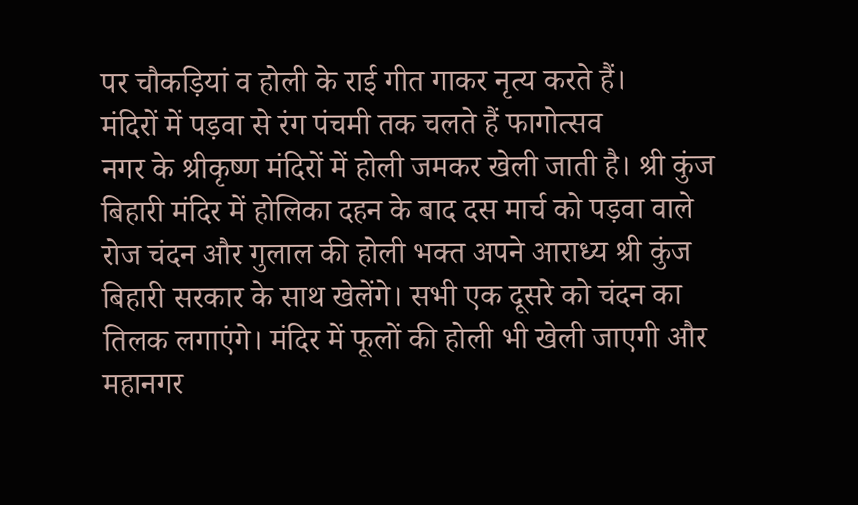पर चौकड़ियां व होली के राई गीत गाकर नृत्य करते हैं।
मंदिरों में पड़वा से रंग पंचमी तक चलते हैं फागोत्सव
नगर के श्रीकृष्ण मंदिरों में होली जमकर खेली जाती है। श्री कुंज बिहारी मंदिर में होलिका दहन के बाद दस मार्च को पड़वा वाले रोज चंदन और गुलाल की होली भक्त अपने आराध्य श्री कुंज बिहारी सरकार के साथ खेलेंगे। सभी एक दूसरे को चंदन का तिलक लगाएंगे। मंदिर में फूलों की होली भी खेली जाएगी और महानगर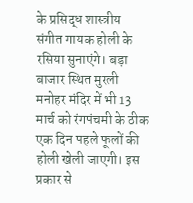के प्रसिद्ध शास्त्रीय संगीत गायक होली के रसिया सुनाएंगे। बड़ा बाजार स्थित मुरली मनोहर मंदिर में भी 13 मार्च को रंगपंचमी के ठीक एक दिन पहले फूलों की होली खेली जाएगी। इस प्रकार से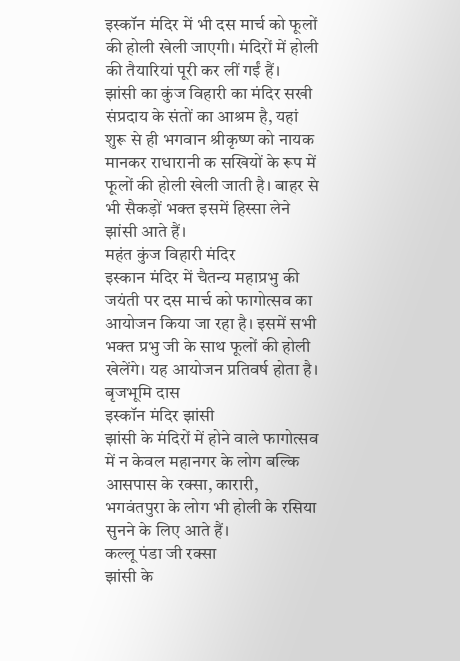इस्कॉन मंदिर में भी दस मार्च को फूलों की होली खेली जाएगी। मंदिरों में होली की तैयारियां पूरी कर लीं गईं हैं।
झांसी का कुंज विहारी का मंदिर सखी संप्रदाय के संतों का आश्रम है, यहां शुरू से ही भगवान श्रीकृष्ण को नायक मानकर राधारानी क सखियों के रूप में फूलों की होली खेली जाती है। बाहर से भी सैकड़ों भक्त इसमें हिस्सा लेने झांसी आते हैं।
महंत कुंज विहारी मंदिर
इस्कान मंदिर में चैतन्य महाप्रभु की जयंती पर दस मार्च को फागोत्सव का आयोजन किया जा रहा है। इसमें सभी भक्त प्रभु जी के साथ फूलों की होली खेलेंगे। यह आयोजन प्रतिवर्ष होता है।
बृजभूमि दास
इस्कॉन मंदिर झांसी
झांसी के मंदिरों में होने वाले फागोत्सव में न केवल महानगर के लोग बल्कि आसपास के रक्सा, कारारी, भगवंतपुरा के लोग भी होली के रसिया सुनने के लिए आते हैं।
कल्लू पंडा जी रक्सा
झांसी के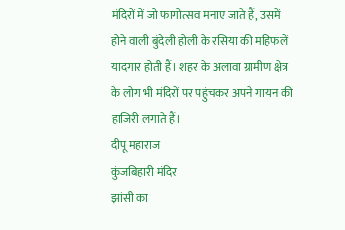मंदिरों में जो फागोत्सव मनाए जाते हैं, उसमें होने वाली बुंदेली होली के रसिया की महिफलें यादगार होती हैं। शहर के अलावा ग्रामीण क्षेत्र के लोग भी मंदिरों पर पहुंचकर अपने गायन की हाजिरी लगाते हैं।
दीपू महाराज
कुंजबिहारी मंदिर
झांसी का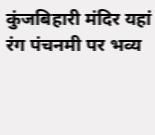कुंजबिहारी मंदिर यहां रंग पंचनमी पर भव्य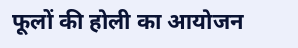फूलों की होली का आयोजन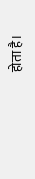होता है।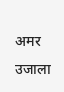अमर उजाला